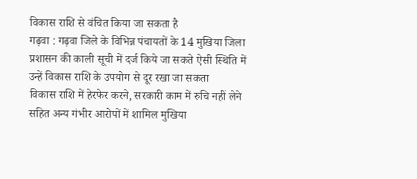विकास राशि से वंचित किया जा सकता है
गढ़वा : गढ़वा जिले के विभिन्न पंचायतों के 14 मुखिया जिला प्रशासन की काली सूची में दर्ज किये जा सकते ऐसी स्थिति में उन्हें विकास राशि के उपयोग से दूर रखा जा सकता
विकास राशि में हेरफेर करने, सरकारी काम में रुचि नहीं लेने सहित अन्य गंभीर आरोपों में शामिल मुखिया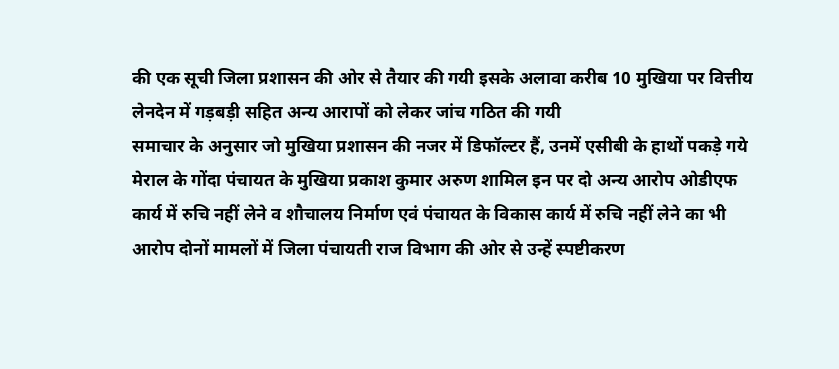की एक सूची जिला प्रशासन की ओर से तैयार की गयी इसके अलावा करीब 10 मुखिया पर वित्तीय लेनदेन में गड़बड़ी सहित अन्य आरापों को लेकर जांच गठित की गयी
समाचार के अनुसार जो मुखिया प्रशासन की नजर में डिफॉल्टर हैं, उनमें एसीबी के हाथों पकड़े गये मेराल के गोंदा पंचायत के मुखिया प्रकाश कुमार अरुण शामिल इन पर दो अन्य आरोप ओडीएफ कार्य में रुचि नहीं लेने व शौचालय निर्माण एवं पंचायत के विकास कार्य में रुचि नहीं लेने का भी आरोप दोनों मामलों में जिला पंचायती राज विभाग की ओर से उन्हें स्पष्टीकरण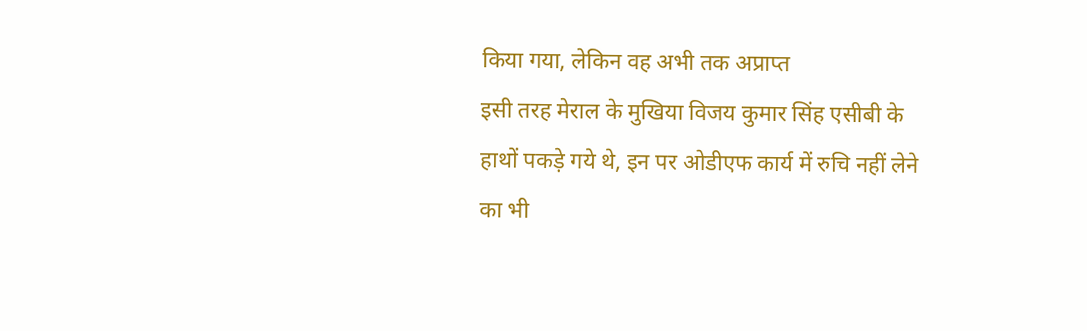किया गया, लेकिन वह अभी तक अप्राप्त
इसी तरह मेराल के मुखिया विजय कुमार सिंह एसीबी के हाथों पकड़े गये थे, इन पर ओडीएफ कार्य में रुचि नहीं लेने का भी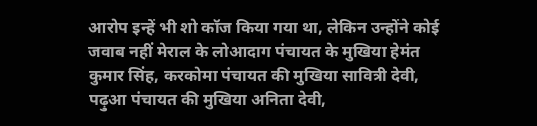आरोप इन्हें भी शो कॉज किया गया था, लेकिन उन्होंने कोई जवाब नहीं मेराल के लोआदाग पंचायत के मुखिया हेमंत कुमार सिंह, करकोमा पंचायत की मुखिया सावित्री देवी, पढ़ुआ पंचायत की मुखिया अनिता देवी,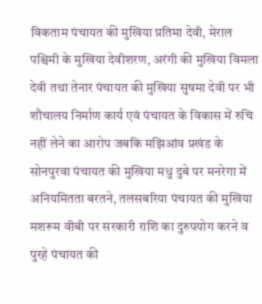विकताम पंचायत की मुखिया प्रतिमा देवी, मेराल पश्चिमी के मुखिया देवीशरण, अरंगी की मुखिया विमला देवी तथा तेनार पंचायत की मुखिया सुषमा देवी पर भी शौचालय निर्माण कार्य एवं पंचायत के विकास में रुचि नहीं लेने का आरोप जबकि मझिआंव प्रखंड के सोनपुरवा पंचायत की मुखिया मधु दुबे पर मनरेगा में अनियमितता बरतने, तलसबरिया पंचायत की मुखिया मशरूम वीबी पर सरकारी राशि का दुरुपयोग करने व पुरहे पंचायत की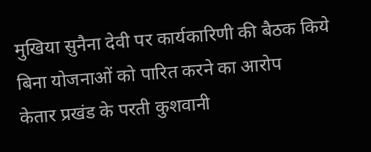मुखिया सुनैना देवी पर कार्यकारिणी की बैठक किये बिना योजनाओं को पारित करने का आरोप
केतार प्रखंड के परती कुशवानी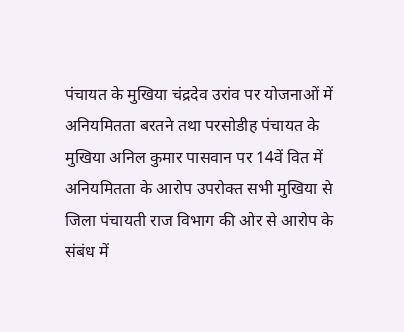पंचायत के मुखिया चंद्रदेव उरांव पर योजनाओं में अनियमितता बरतने तथा परसोडीह पंचायत के मुखिया अनिल कुमार पासवान पर 14वें वित में अनियमितता के आरोप उपरोक्त सभी मुखिया से जिला पंचायती राज विभाग की ओर से आरोप के संबंध में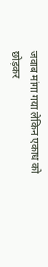जवाब मांगा गया लेकिन एकाध को छोड़कर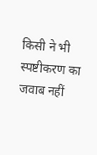किसी ने भी स्पष्टीकरण का जवाब नहीं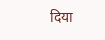दिया